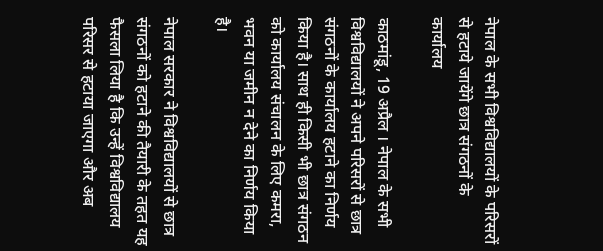नेपाल के सभी विश्वविद्यालयों के परिसरों से हटाये जायेंगे छात्र संगठनों के कार्यालय

काठमांडू, 19 अप्रैल । नेपाल के सभी विश्वविद्यालयों ने अपने परिसरों से छात्र संगठनों के कार्यालय हटाने का निर्णय किया है। साथ ही किसी भी छात्र संगठन को कार्यालय संचालन के लिए कमरा, भवन या जमीन न देने का निर्णय किया है।

नेपाल सरकार ने विश्वविद्यालयों से छात्र संगठनों को हटाने की तैयारी के तहत यह फैसला लिया है कि उन्हें विश्वविद्यालय परिसर से हटाया जाएगा और अब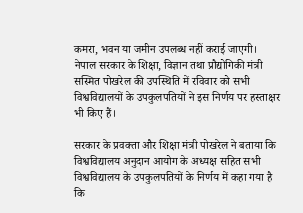कमरा, भवन या जमीन उपलब्ध नहीं कराई जाएगी। नेपाल सरकार के शिक्षा, विज्ञान तथा प्रौद्योगिकी मंत्री सस्मित पोखरेल की उपस्थिति में रविवार को सभी विश्वविद्यालयों के उपकुलपतियों ने इस निर्णय पर हस्ताक्षर भी किए हैं।

सरकार के प्रवक्ता और शिक्षा मंत्री पोखरेल ने बताया कि विश्वविद्यालय अनुदान आयोग के अध्यक्ष सहित सभी विश्वविद्यालय के उपकुलपतियों के निर्णय में कहा गया है कि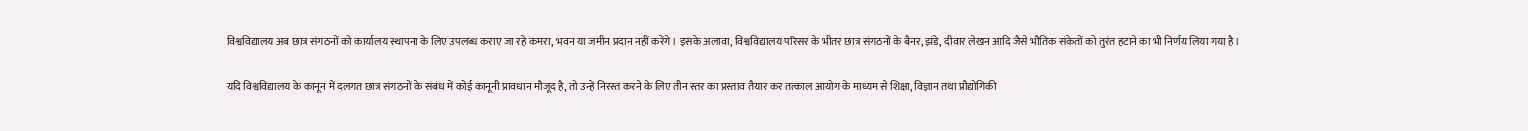विश्वविद्यालय अब छात्र संगठनों को कार्यालय स्थापना के लिए उपलब्ध कराए जा रहे कमरा, भवन या जमीन प्रदान नहीं करेंगे। इसके अलावा, विश्वविद्यालय परिसर के भीतर छात्र संगठनों के बैनर, झंडे, दीवार लेखन आदि जैसे भौतिक संकेतों को तुरंत हटाने का भी निर्णय लिया गया है।

यदि विश्वविद्यालय के कानून में दलगत छात्र संगठनों के संबंध में कोई कानूनी प्रावधान मौजूद है, तो उन्हें निरस्त करने के लिए तीन स्तर का प्रस्ताव तैयार कर तत्काल आयोग के माध्यम से शिक्षा, विज्ञान तथा प्रौद्योगिकी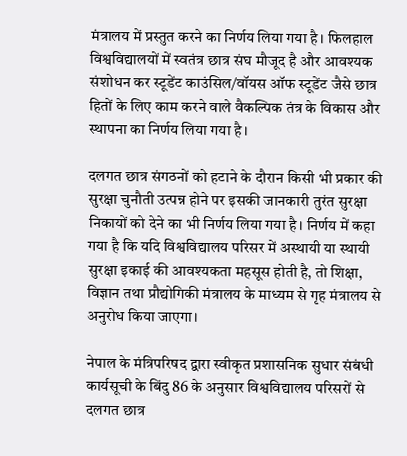मंत्रालय में प्रस्तुत करने का निर्णय लिया गया है। फिलहाल विश्वविद्यालयों में स्वतंत्र छात्र संघ मौजूद है और आवश्यक संशोधन कर स्टूडेंट काउंसिल/वॉयस ऑफ स्टूडेंट जैसे छात्र हितों के लिए काम करने वाले वैकल्पिक तंत्र के विकास और स्थापना का निर्णय लिया गया है।

दलगत छात्र संगठनों को हटाने के दौरान किसी भी प्रकार की सुरक्षा चुनौती उत्पन्न होने पर इसकी जानकारी तुरंत सुरक्षा निकायों को देने का भी निर्णय लिया गया है। निर्णय में कहा गया है कि यदि विश्वविद्यालय परिसर में अस्थायी या स्थायी सुरक्षा इकाई की आवश्यकता महसूस होती है, तो शिक्षा, विज्ञान तथा प्रौद्योगिकी मंत्रालय के माध्यम से गृह मंत्रालय से अनुरोध किया जाएगा।

नेपाल के मंत्रिपरिषद द्वारा स्वीकृत प्रशासनिक सुधार संबंधी कार्यसूची के बिंदु 86 के अनुसार विश्वविद्यालय परिसरों से दलगत छात्र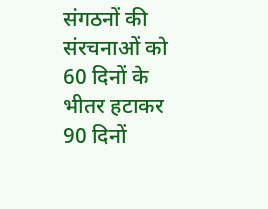संगठनों की संरचनाओं को 60 दिनों के भीतर हटाकर 90 दिनों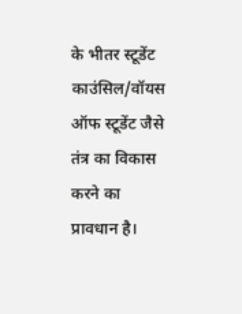के भीतर स्टूडेंट काउंसिल/वॉयस ऑफ स्टूडेंट जैसे तंत्र का विकास करने का प्रावधान है।